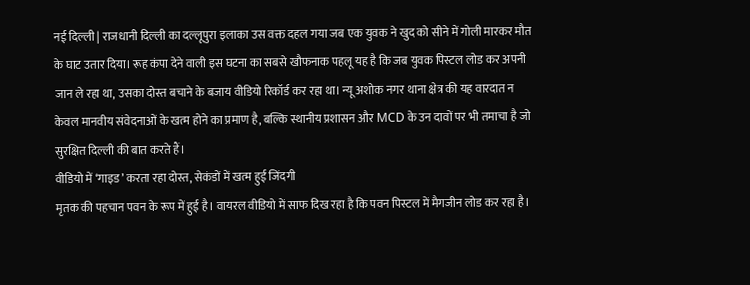नई दिल्ली | राजधानी दिल्ली का दल्लूपुरा इलाका उस वक्त दहल गया जब एक युवक ने खुद को सीने में गोली मारकर मौत के घाट उतार दिया। रूह कंपा देने वाली इस घटना का सबसे खौफनाक पहलू यह है कि जब युवक पिस्टल लोड कर अपनी जान ले रहा था, उसका दोस्त बचाने के बजाय वीडियो रिकॉर्ड कर रहा था। न्यू अशोक नगर थाना क्षेत्र की यह वारदात न केवल मानवीय संवेदनाओं के खत्म होने का प्रमाण है, बल्कि स्थानीय प्रशासन और MCD के उन दावों पर भी तमाचा है जो सुरक्षित दिल्ली की बात करते हैं।
वीडियो में ‘गाइड’ करता रहा दोस्त, सेकंडों में खत्म हुई जिंदगी
मृतक की पहचान पवन के रूप में हुई है। वायरल वीडियो में साफ दिख रहा है कि पवन पिस्टल में मैगजीन लोड कर रहा है।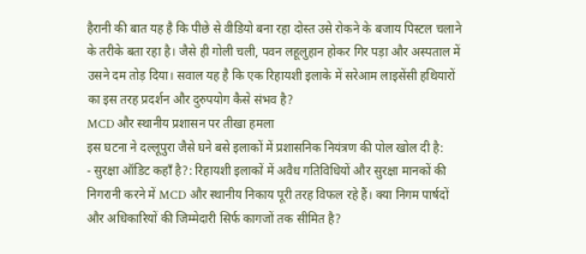हैरानी की बात यह है कि पीछे से वीडियो बना रहा दोस्त उसे रोकने के बजाय पिस्टल चलाने के तरीके बता रहा है। जैसे ही गोली चली, पवन लहूलुहान होकर गिर पड़ा और अस्पताल में उसने दम तोड़ दिया। सवाल यह है कि एक रिहायशी इलाके में सरेआम लाइसेंसी हथियारों का इस तरह प्रदर्शन और दुरुपयोग कैसे संभव है?
MCD और स्थानीय प्रशासन पर तीखा हमला
इस घटना ने दल्लूपुरा जैसे घने बसे इलाकों में प्रशासनिक नियंत्रण की पोल खोल दी है:
- सुरक्षा ऑडिट कहाँ है?: रिहायशी इलाकों में अवैध गतिविधियों और सुरक्षा मानकों की निगरानी करने में MCD और स्थानीय निकाय पूरी तरह विफल रहे हैं। क्या निगम पार्षदों और अधिकारियों की जिम्मेदारी सिर्फ कागजों तक सीमित है?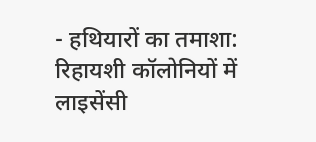- हथियारों का तमाशा: रिहायशी कॉलोनियों में लाइसेंसी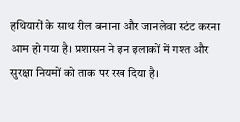हथियारों के साथ रील बनाना और जानलेवा स्टंट करना आम हो गया है। प्रशासन ने इन इलाकों में गश्त और सुरक्षा नियमों को ताक पर रख दिया है।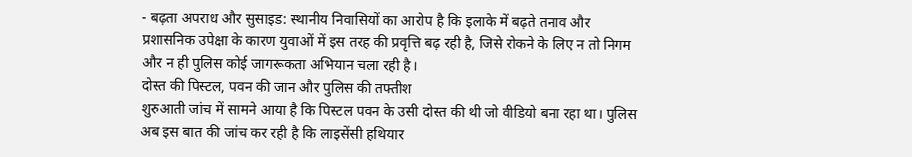- बढ़ता अपराध और सुसाइड: स्थानीय निवासियों का आरोप है कि इलाके में बढ़ते तनाव और प्रशासनिक उपेक्षा के कारण युवाओं में इस तरह की प्रवृत्ति बढ़ रही है, जिसे रोकने के लिए न तो निगम और न ही पुलिस कोई जागरूकता अभियान चला रही है।
दोस्त की पिस्टल, पवन की जान और पुलिस की तफ्तीश
शुरुआती जांच में सामने आया है कि पिस्टल पवन के उसी दोस्त की थी जो वीडियो बना रहा था। पुलिस अब इस बात की जांच कर रही है कि लाइसेंसी हथियार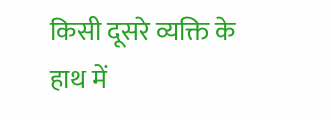किसी दूसरे व्यक्ति के हाथ में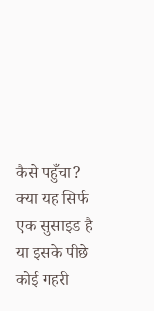कैसे पहुँचा? क्या यह सिर्फ एक सुसाइड है या इसके पीछे कोई गहरी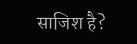साजिश है?